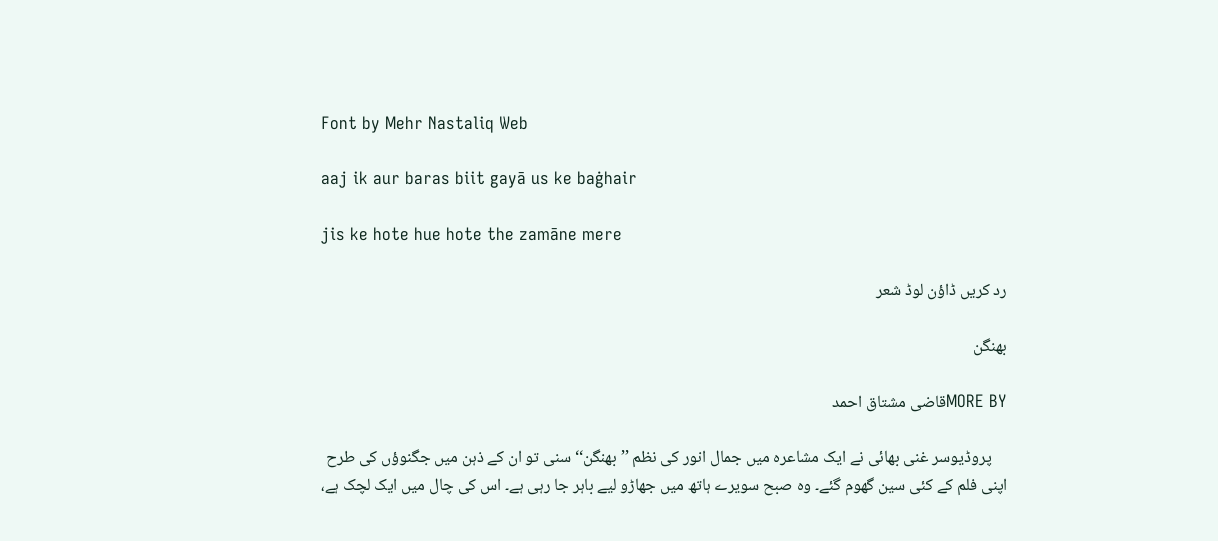Font by Mehr Nastaliq Web

aaj ik aur baras biit gayā us ke baġhair

jis ke hote hue hote the zamāne mere

رد کریں ڈاؤن لوڈ شعر

بھنگن

MORE BYقاضی مشتاق احمد

    پروڈیوسر غنی بھائی نے ایک مشاعرہ میں جمال انور کی نظم ’’بھنگن‘‘سنی تو ان کے ذہن میں جگنوؤں کی طرح اپنی فلم کے کئی سین گھوم گئے۔ وہ صبح سویرے ہاتھ میں جھاڑو لیے باہر جا رہی ہے۔ اس کی چال میں ایک لچک ہے،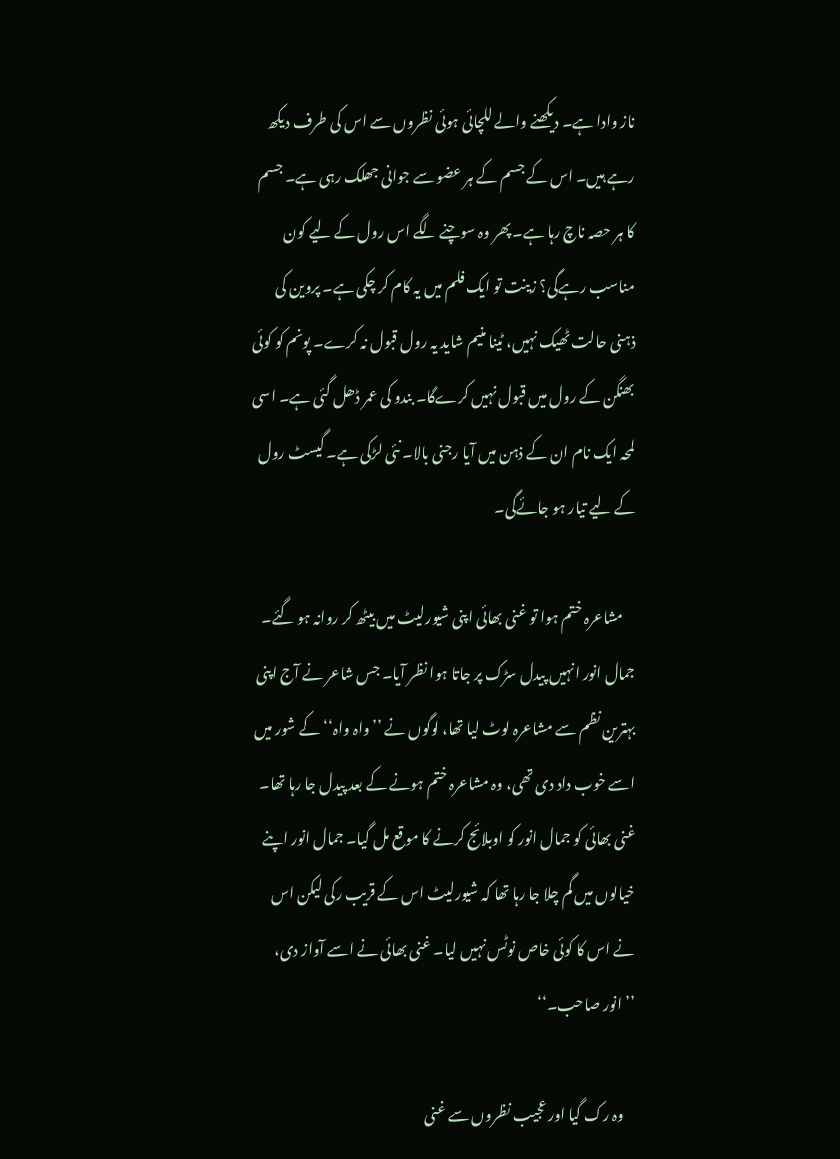ناز وادا ہے۔ دیکھنے والے للچائی ہوئی نظروں سے اس کی طرف دیکھ رہے ہیں۔ اس کے جسم کے ہر عضو سے جوانی جھلک رہی ہے۔ جسم کا ہر حصہ ناچ رہا ہے۔ پھر وہ سوچنے لگے اس رول کے لیے کون مناسب رہےگی؟ زینت تو ایک فلم میں یہ کام کر چکی ہے۔ پروین کی ذہنی حالت ٹھیک نہیں، ٹینا منیم شاید یہ رول قبول نہ کرے۔ پونم کو کوئی بھنگن کے رول میں قبول نہیں کرےگا۔ بندو کی عمر ڈھل گئی ہے۔ اسی لمحہ ایک نام ان کے ذہن میں آیا رجنی بالا۔ نئی لڑکی ہے۔ گیسٹ رول کے لیے تیار ہو جائےگی۔

    مشاعرہ ختم ہوا تو غنی بھائی اپنی شیورلیٹ میں بیٹھ کر روانہ ہو گئے۔ جمال انور انہیں پیدل سڑک پر جاتا ہوا نظر آیا۔ جس شاعر نے آج اپنی بہترین نظم سے مشاعرہ لوٹ لیا تھا، لوگوں نے ’’واہ واہ‘‘ کے شور میں اسے خوب داد دی تھی، وہ مشاعرہ ختم ہونے کے بعد پیدل جا رہا تھا۔ غنی بھائی کو جمال انور کو اوبلائج کرنے کا موقع مل گیا۔ جمال انور اپنے خیالوں میں گم چلا جا رہا تھا کہ شیورلیٹ اس کے قریب رکی لیکن اس نے اس کا کوئی خاص نوٹس نہیں لیا۔ غنی بھائی نے اسے آواز دی، ’’انور صاحب۔‘‘

    وہ رک گیا اور عجیب نظروں سے غنی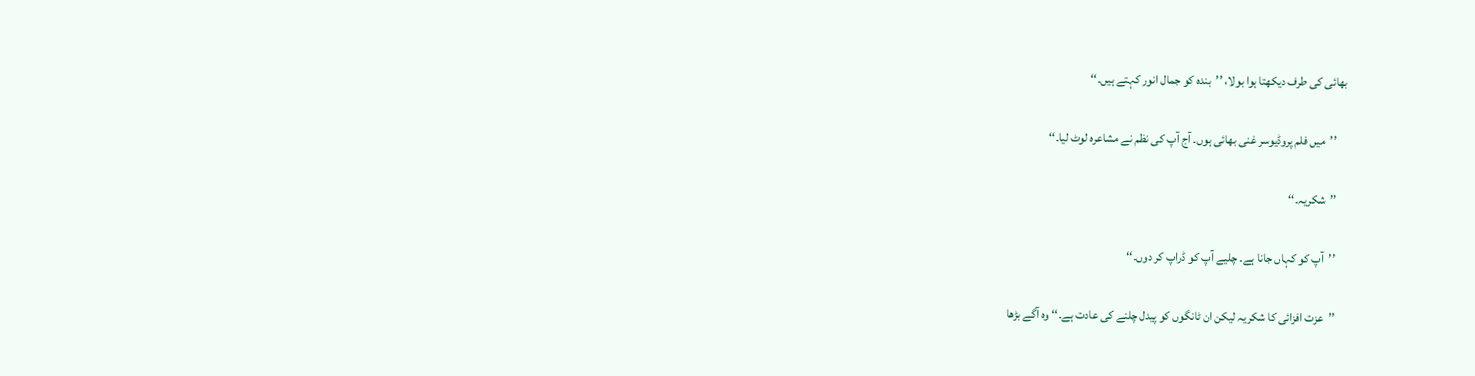بھائی کی طرف دیکھتا ہوا بولا، ’’بندہ کو جمال انور کہتے ہیں۔‘‘

    ’’میں فلم پروڈیوسر غنی بھائی ہوں۔ آج آپ کی نظم نے مشاعرہ لوٹ لیا۔‘‘

    ’’شکریہ۔‘‘

    ’’آپ کو کہاں جانا ہے۔ چلیے آپ کو ڈراپ کر دوں۔‘‘

    ’’عزت افزائی کا شکریہ لیکن ان ٹانگوں کو پیدل چلنے کی عادت ہے۔‘‘ وہ آگے بڑھا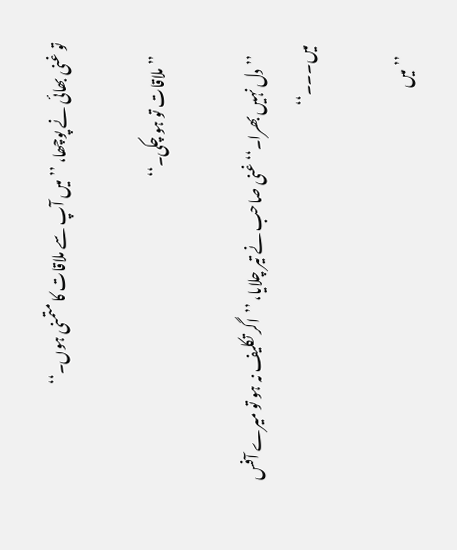تو غنی بھائی نے پوچھا، ’’میں آپ سے ملاقات کا متمنی ہوں۔‘‘

    ’’ملاقات تو ہو چکی۔‘‘

    ’’دل نہیں بھرا۔‘‘ غنی صاحب نے تیر چلایا، ’’اگر تکلیف نہ ہو تو میرے آفس میں۔۔۔‘‘

    ’’میں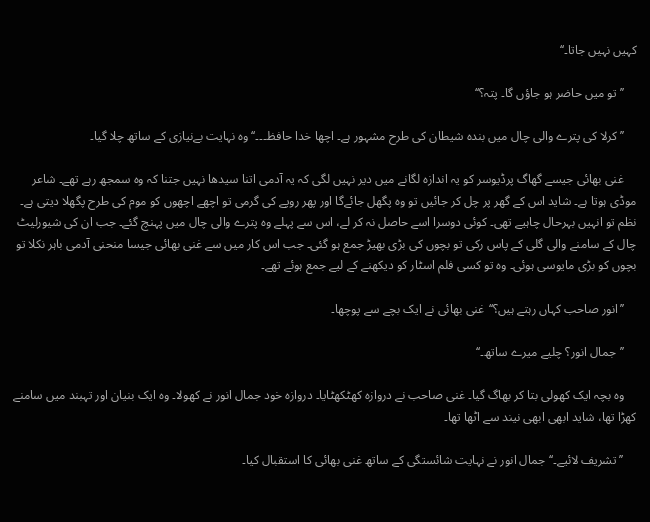کہیں نہیں جاتا۔‘‘

    ’’تو میں حاضر ہو جاؤں گا۔ پتہ؟‘‘

    ’’کرلا کی پترے والی چال میں بندہ شیطان کی طرح مشہور ہے۔ اچھا خدا حافظ۔۔۔‘‘ وہ نہایت بےنیازی کے ساتھ چلا گیا۔

    غنی بھائی جیسے گھاگ پرڈیوسر کو یہ اندازہ لگانے میں دیر نہیں لگی کہ یہ آدمی اتنا سیدھا نہیں جتنا کہ وہ سمجھ رہے تھے۔ شاعر موڈی ہوتا ہے۔ شاید اس کے گھر پر چل کر جائیں تو وہ پگھل جائےگا اور پھر روپے کی گرمی تو اچھے اچھوں کو موم کی طرح پگھلا دیتی ہے۔ نظم تو انہیں بہرحال چاہیے تھی۔ کوئی دوسرا اسے حاصل نہ کر لے، اس سے پہلے وہ پترے والی چال میں پہنچ گئے۔ جب ان کی شیورلیٹ چال کے سامنے والی گلی کے پاس رکی تو بچوں کی بڑی بھیڑ جمع ہو گئی۔ جب اس کار میں سے غنی بھائی جیسا منحنی آدمی باہر نکلا تو بچوں کو بڑی مایوسی ہوئی۔ وہ تو کسی فلم اسٹار کو دیکھنے کے لیے جمع ہوئے تھے۔

    ’’انور صاحب کہاں رہتے ہیں؟‘‘غنی بھائی نے ایک بچے سے پوچھا۔

    ’’جمال انور؟ چلیے میرے ساتھ۔‘‘

    وہ بچہ ایک کھولی بتا کر بھاگ گیا۔ غنی صاحب نے دروازہ کھٹکھٹایا۔ دروازہ خود جمال انور نے کھولا۔ وہ ایک بنیان اور تہبند میں سامنے کھڑا تھا، شاید ابھی ابھی نیند سے اٹھا تھا۔

    ’’تشریف لائیے۔‘‘جمال انور نے نہایت شائستگی کے ساتھ غنی بھائی کا استقبال کیا۔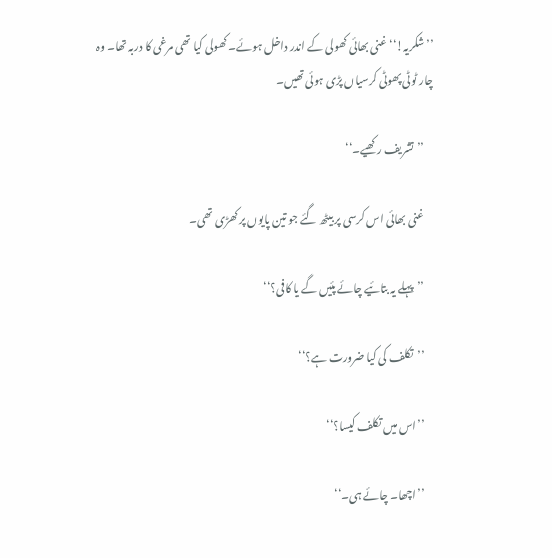’’شکریہ!‘‘ غنی بھائی کھولی کے اندر داخل ہوئے۔ کھولی کیا تھی مرغی کا دربہ تھا۔ وہ چار ٹوٹی پھوٹی کرسیاں پڑی ہوئی تھیں۔

    ’’تشریف رکھیے۔‘‘

    غنی بھائی اس کرسی پر بیٹھ گئے جو تین پایوں پر کھڑی تھی۔

    ’’پہلے یہ بتائیے چائے پئیں گے یا کافی؟‘‘

    ’’تکلف کی کیا ضرورت ہے؟‘‘

    ’’اس میں تکلف کیسا؟‘‘

    ’’اچھا۔ چائے ہی۔‘‘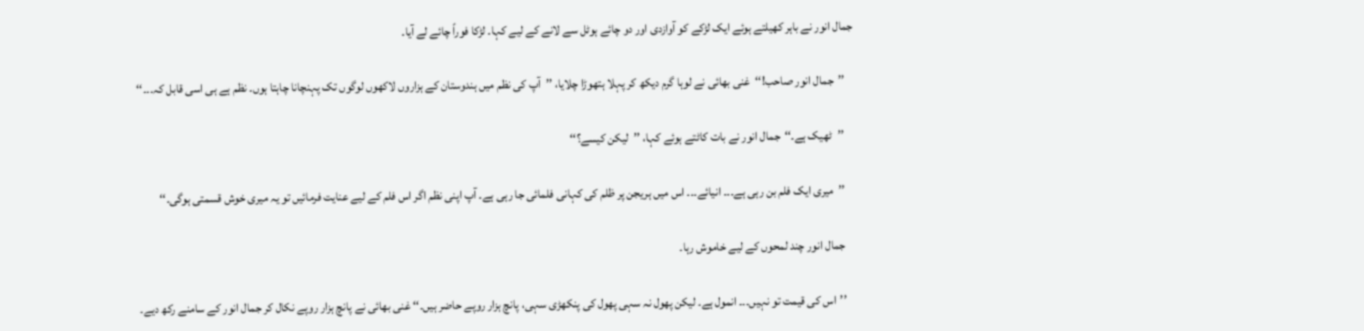جمال انور نے باہر کھیلتے ہوئے ایک لڑکے کو آوازدی اور دو چائے ہوٹل سے لانے کے لیے کہا۔ لڑکا فوراً چائے لے آیا۔

    ’’جمال انور صاحب!‘‘غنی بھائی نے لوہا گرم دیکھ کر پہلا ہتھوڑا چلایا، ’’آپ کی نظم میں ہندوستان کے ہزاروں لاکھوں لوگوں تک پہنچانا چاہتا ہوں۔ نظم ہے ہی اسی قابل کہ۔۔۔‘‘

    ’’ٹھیک ہے۔‘‘جمال انور نے بات کاٹتے ہوئے کہا، ’’لیکن کیسے؟‘‘

    ’’میری ایک فلم بن رہی ہے۔۔۔ انیائے۔۔۔ اس میں ہریجن پر ظلم کی کہانی فلمائی جا رہی ہے۔ آپ اپنی نظم اگر اس فلم کے لیے عنایت فرمائیں تو یہ میری خوش قسمتی ہوگی۔‘‘

    جمال انور چند لمحوں کے لیے خاموش رہا۔

    ’’اس کی قیمت تو نہیں۔۔۔ انمول ہے۔ لیکن پھول نہ سہی پھول کی پنکھڑی سہی، پانچ ہزار روپے حاضر ہیں۔‘‘ غنی بھائی نے پانچ ہزار روپے نکال کر جمال انور کے سامنے رکھ دیے۔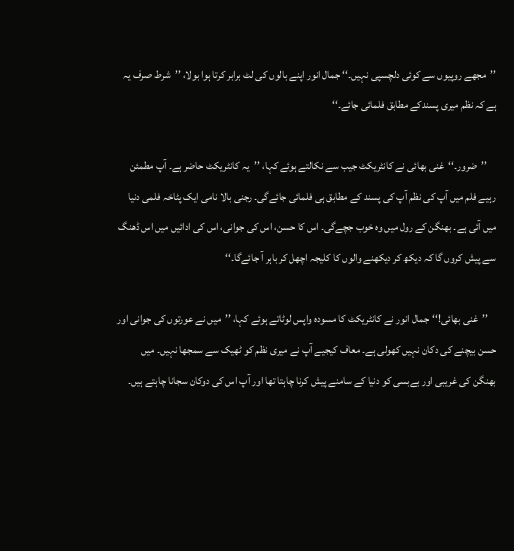’’مجھے روپیوں سے کوئی دلچسپی نہیں۔‘‘ جمال انور اپنے بالوں کی لٹ برابر کرتا ہوا بولا، ’’شرط صرف یہ ہے کہ نظم میری پسندکے مطابق فلمائی جائے۔‘‘

    ’’ضرور۔‘‘غنی بھائی نے کانٹریکٹ جیب سے نکالتے ہوئے کہا، ’’یہ کانٹریکٹ حاضر ہے۔ آپ مطمئن رہیے فلم میں آپ کی نظم آپ کی پسند کے مطابق ہی فلمائی جائےگی۔ رجنی بالا نامی ایک پٹاخہ فلمی دنیا میں آئی ہے۔ بھنگن کے رول میں وہ خوب جچےگی۔ اس کا حسن، اس کی جوانی، اس کی ادائیں میں اس ڈھنگ سے پیش کروں گا کہ دیکھ کر دیکھنے والوں کا کلیجہ اچھل کر باہر آ جائےگا۔‘‘

    ’’غنی بھائی!‘‘جمال انور نے کانٹریکٹ کا مسودہ واپس لوٹاتے ہوئے کہا، ’’میں نے عورتوں کی جوانی اور حسن بیچنے کی دکان نہیں کھولی ہے۔ معاف کیجیے آپ نے میری نظم کو ٹھیک سے سمجھا نہیں۔ میں بھنگن کی غریبی اور بےبسی کو دنیا کے سامنے پیش کرنا چاہتا تھا اور آپ اس کی دوکان سجانا چاہتے ہیں۔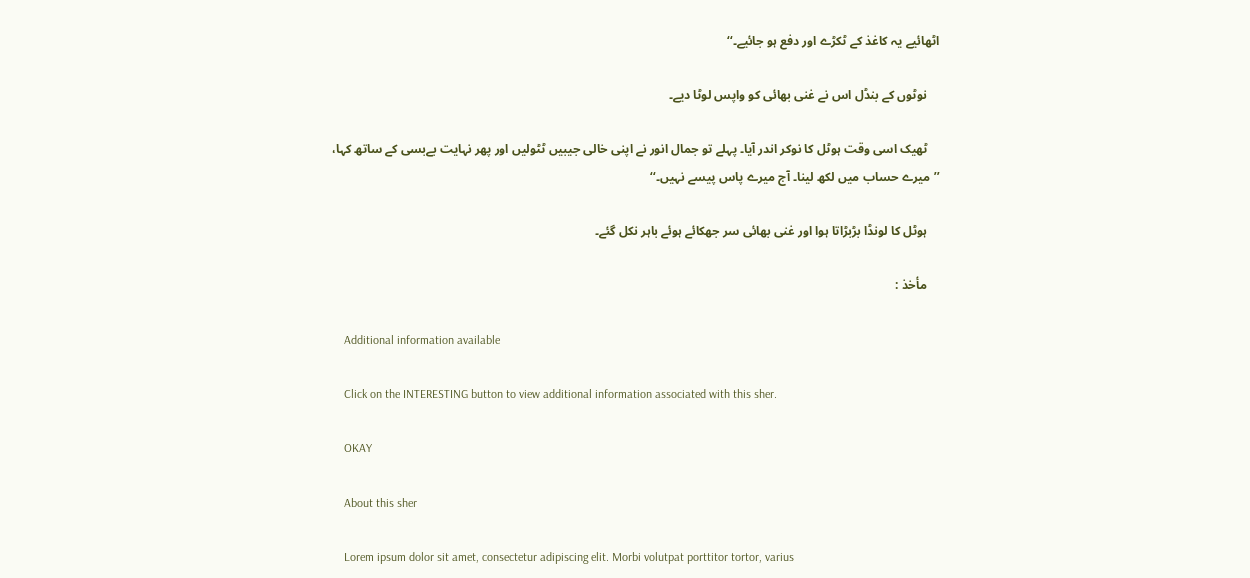اٹھائیے یہ کاغذ کے ٹکڑے اور دفع ہو جائیے۔‘‘

    نوٹوں کے بنڈل اس نے غنی بھائی کو واپس لوٹا دیے۔

    ٹھیک اسی وقت ہوٹل کا نوکر اندر آیا۔ پہلے تو جمال انور نے اپنی خالی جیبیں ٹٹولیں اور پھر نہایت بےبسی کے ساتھ کہا، ’’میرے حساب میں لکھ لینا۔ آج میرے پاس پیسے نہیں۔‘‘

    ہوٹل کا لونڈا بڑبڑاتا ہوا اور غنی بھائی سر جھکائے ہوئے باہر نکل گئے۔

    مأخذ :

    Additional information available

    Click on the INTERESTING button to view additional information associated with this sher.

    OKAY

    About this sher

    Lorem ipsum dolor sit amet, consectetur adipiscing elit. Morbi volutpat porttitor tortor, varius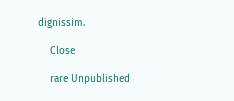dignissim.

    Close

    rare Unpublished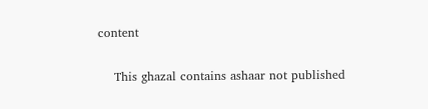content

    This ghazal contains ashaar not published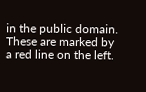in the public domain. These are marked by a red line on the left.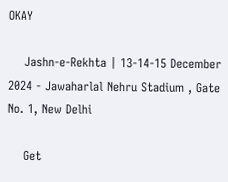OKAY

    Jashn-e-Rekhta | 13-14-15 December 2024 - Jawaharlal Nehru Stadium , Gate No. 1, New Delhi

    Get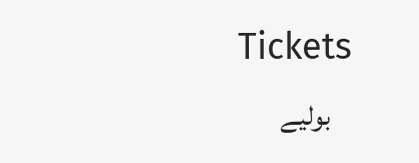Tickets
    بولیے